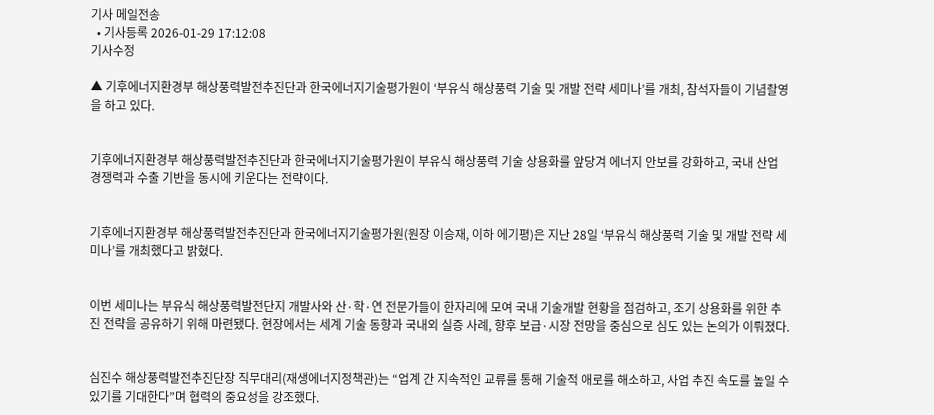기사 메일전송
  • 기사등록 2026-01-29 17:12:08
기사수정

▲ 기후에너지환경부 해상풍력발전추진단과 한국에너지기술평가원이 ‘부유식 해상풍력 기술 및 개발 전략 세미나’를 개최, 참석자들이 기념촬영을 하고 있다.


기후에너지환경부 해상풍력발전추진단과 한국에너지기술평가원이 부유식 해상풍력 기술 상용화를 앞당겨 에너지 안보를 강화하고, 국내 산업 경쟁력과 수출 기반을 동시에 키운다는 전략이다.


기후에너지환경부 해상풍력발전추진단과 한국에너지기술평가원(원장 이승재, 이하 에기평)은 지난 28일 ‘부유식 해상풍력 기술 및 개발 전략 세미나’를 개최했다고 밝혔다.


이번 세미나는 부유식 해상풍력발전단지 개발사와 산·학·연 전문가들이 한자리에 모여 국내 기술개발 현황을 점검하고, 조기 상용화를 위한 추진 전략을 공유하기 위해 마련됐다. 현장에서는 세계 기술 동향과 국내외 실증 사례, 향후 보급·시장 전망을 중심으로 심도 있는 논의가 이뤄졌다.


심진수 해상풍력발전추진단장 직무대리(재생에너지정책관)는 “업계 간 지속적인 교류를 통해 기술적 애로를 해소하고, 사업 추진 속도를 높일 수 있기를 기대한다”며 협력의 중요성을 강조했다.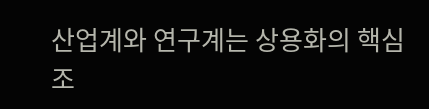산업계와 연구계는 상용화의 핵심 조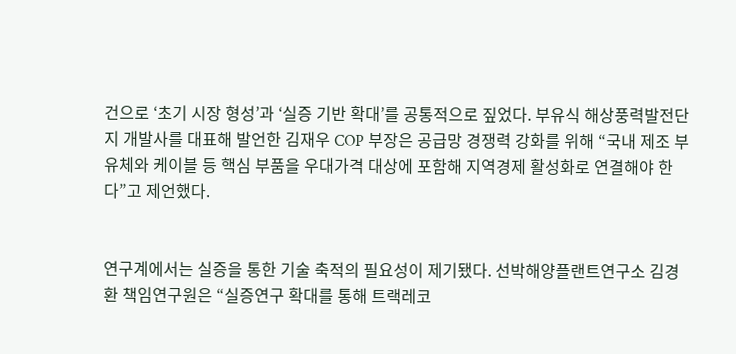건으로 ‘초기 시장 형성’과 ‘실증 기반 확대’를 공통적으로 짚었다. 부유식 해상풍력발전단지 개발사를 대표해 발언한 김재우 COP 부장은 공급망 경쟁력 강화를 위해 “국내 제조 부유체와 케이블 등 핵심 부품을 우대가격 대상에 포함해 지역경제 활성화로 연결해야 한다”고 제언했다.


연구계에서는 실증을 통한 기술 축적의 필요성이 제기됐다. 선박해양플랜트연구소 김경환 책임연구원은 “실증연구 확대를 통해 트랙레코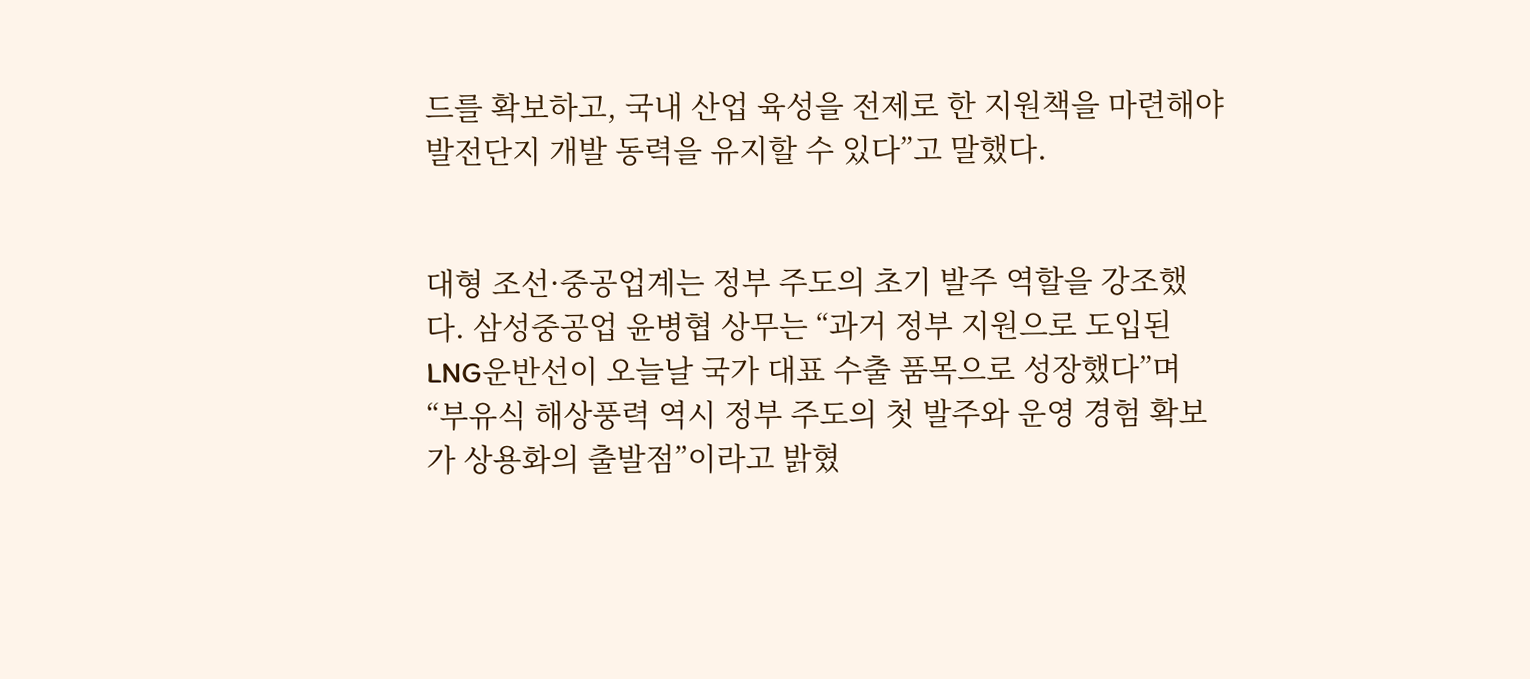드를 확보하고, 국내 산업 육성을 전제로 한 지원책을 마련해야 발전단지 개발 동력을 유지할 수 있다”고 말했다.


대형 조선·중공업계는 정부 주도의 초기 발주 역할을 강조했다. 삼성중공업 윤병협 상무는 “과거 정부 지원으로 도입된 LNG운반선이 오늘날 국가 대표 수출 품목으로 성장했다”며 “부유식 해상풍력 역시 정부 주도의 첫 발주와 운영 경험 확보가 상용화의 출발점”이라고 밝혔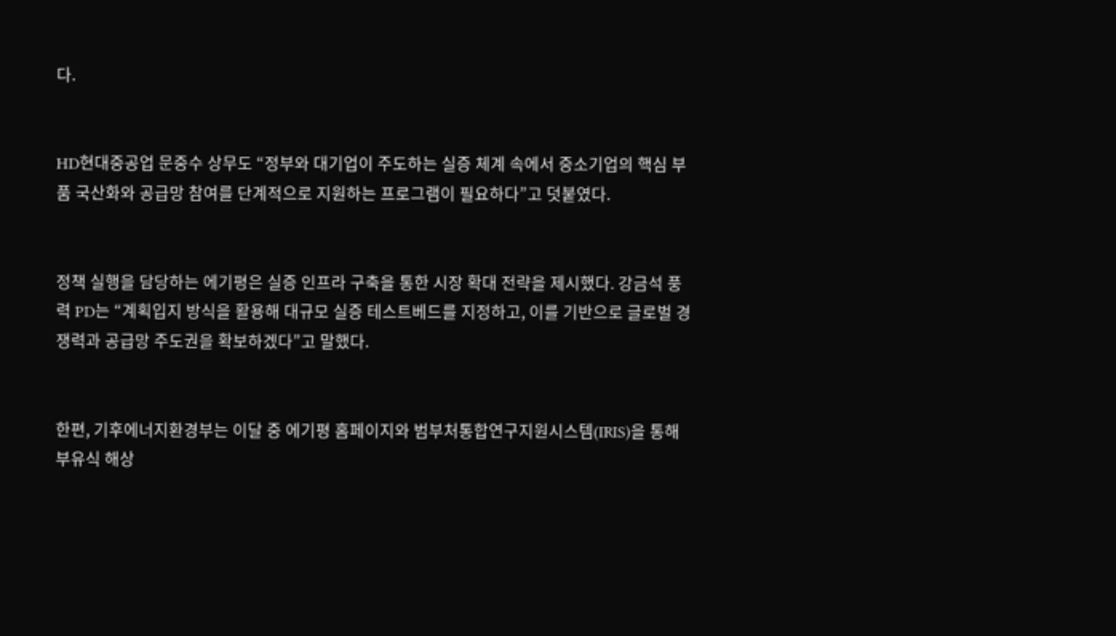다.


HD현대중공업 문중수 상무도 “정부와 대기업이 주도하는 실증 체계 속에서 중소기업의 핵심 부품 국산화와 공급망 참여를 단계적으로 지원하는 프로그램이 필요하다”고 덧붙였다.


정책 실행을 담당하는 에기평은 실증 인프라 구축을 통한 시장 확대 전략을 제시했다. 강금석 풍력 PD는 “계획입지 방식을 활용해 대규모 실증 테스트베드를 지정하고, 이를 기반으로 글로벌 경쟁력과 공급망 주도권을 확보하겠다”고 말했다.


한편, 기후에너지환경부는 이달 중 에기평 홈페이지와 범부처통합연구지원시스템(IRIS)을 통해 부유식 해상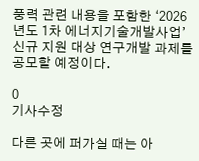풍력 관련 내용을 포함한 ‘2026년도 1차 에너지기술개발사업’ 신규 지원 대상 연구개발 과제를 공모할 예정이다.

0
기사수정

다른 곳에 퍼가실 때는 아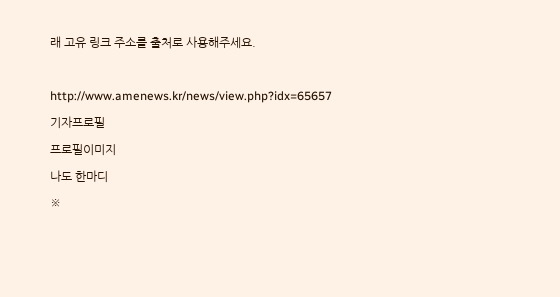래 고유 링크 주소를 출처로 사용해주세요.

http://www.amenews.kr/news/view.php?idx=65657
기자프로필
프로필이미지
나도 한마디
※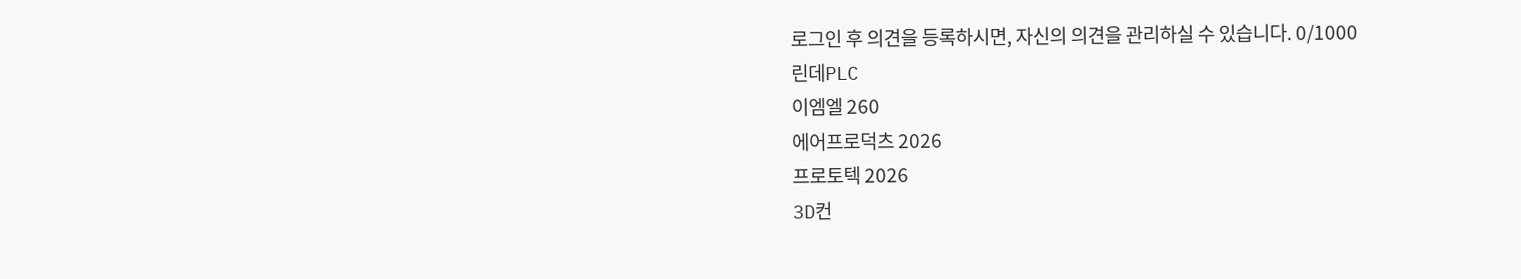로그인 후 의견을 등록하시면, 자신의 의견을 관리하실 수 있습니다. 0/1000
린데PLC
이엠엘 260
에어프로덕츠 2026
프로토텍 2026
3D컨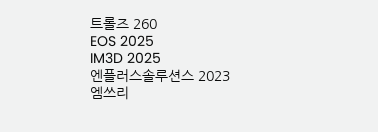트롤즈 260
EOS 2025
IM3D 2025
엔플러스솔루션스 2023
엠쓰리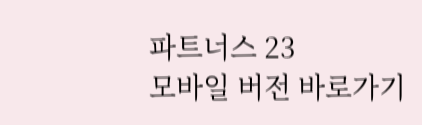파트너스 23
모바일 버전 바로가기